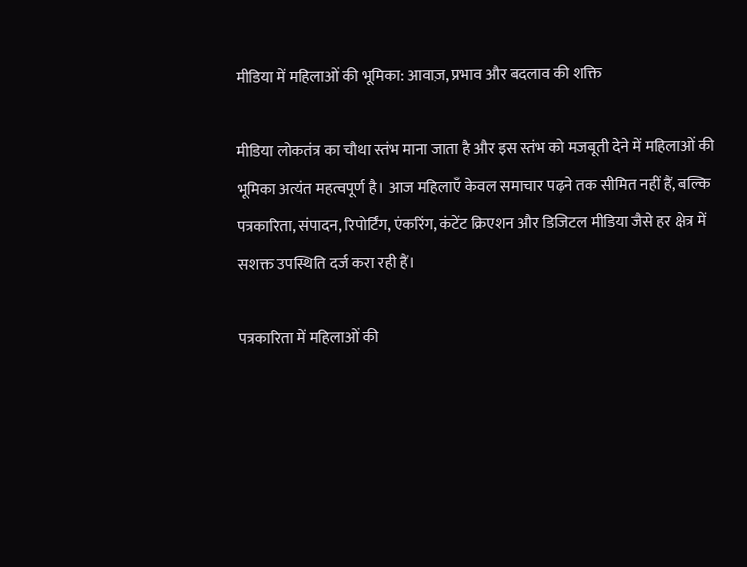मीडिया में महिलाओं की भूमिका: आवाज़, प्रभाव और बदलाव की शक्ति

मीडिया लोकतंत्र का चौथा स्तंभ माना जाता है और इस स्तंभ को मजबूती देने में महिलाओं की भूमिका अत्यंत महत्वपूर्ण है। आज महिलाएँ केवल समाचार पढ़ने तक सीमित नहीं हैं, बल्कि पत्रकारिता, संपादन, रिपोर्टिंग, एंकरिंग, कंटेंट क्रिएशन और डिजिटल मीडिया जैसे हर क्षेत्र में सशक्त उपस्थिति दर्ज करा रही हैं।

पत्रकारिता में महिलाओं की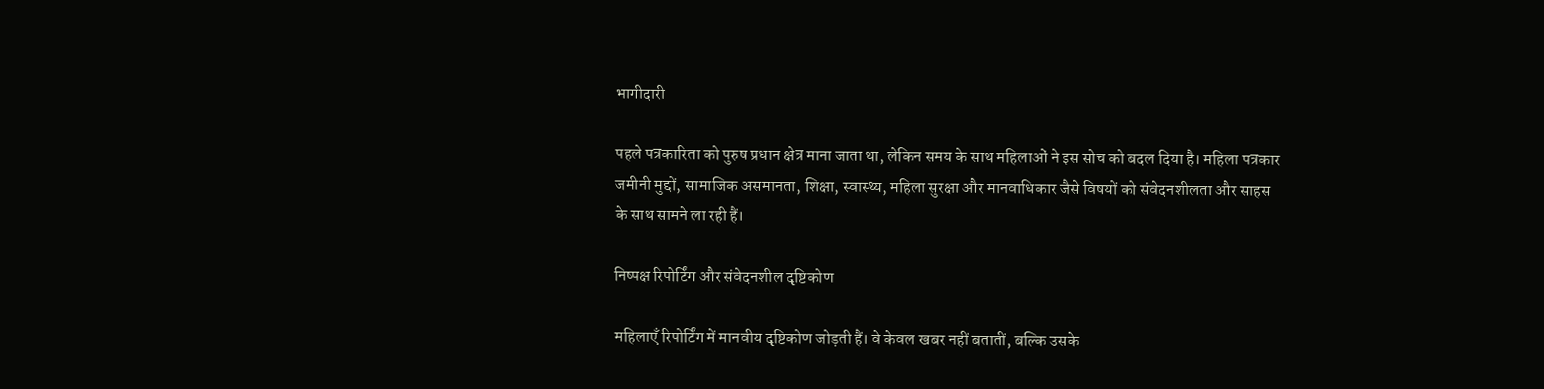भागीदारी

पहले पत्रकारिता को पुरुष प्रधान क्षेत्र माना जाता था, लेकिन समय के साथ महिलाओं ने इस सोच को बदल दिया है। महिला पत्रकार जमीनी मुद्दों, सामाजिक असमानता, शिक्षा, स्वास्थ्य, महिला सुरक्षा और मानवाधिकार जैसे विषयों को संवेदनशीलता और साहस के साथ सामने ला रही हैं।

निष्पक्ष रिपोर्टिंग और संवेदनशील दृष्टिकोण

महिलाएँ रिपोर्टिंग में मानवीय दृष्टिकोण जोड़ती हैं। वे केवल खबर नहीं बतातीं, बल्कि उसके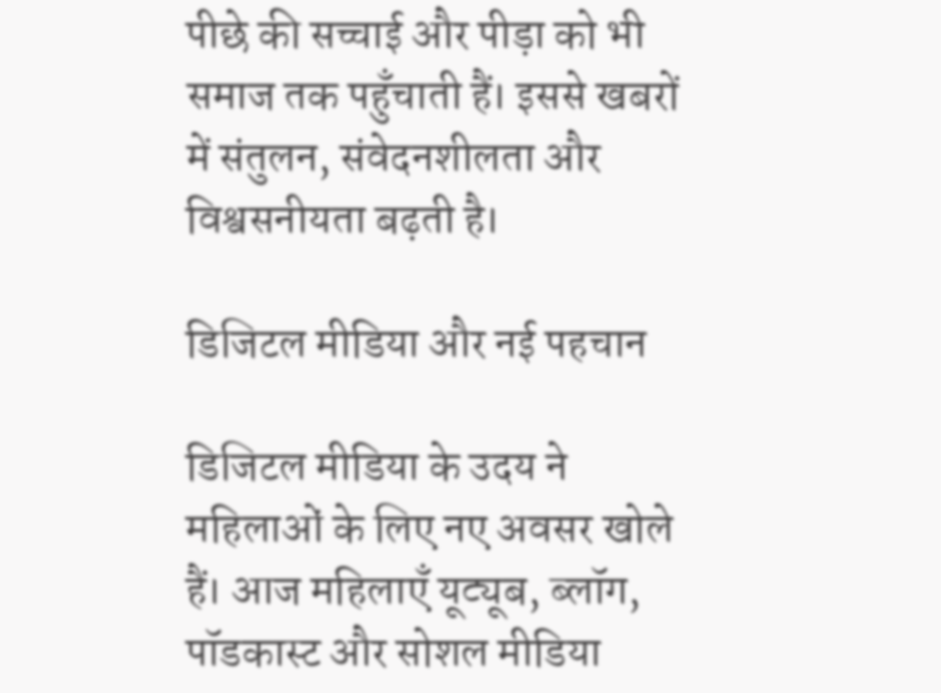पीछे की सच्चाई और पीड़ा को भी समाज तक पहुँचाती हैं। इससे खबरों में संतुलन, संवेदनशीलता और विश्वसनीयता बढ़ती है।

डिजिटल मीडिया और नई पहचान

डिजिटल मीडिया के उदय ने महिलाओं के लिए नए अवसर खोले हैं। आज महिलाएँ यूट्यूब, ब्लॉग, पॉडकास्ट और सोशल मीडिया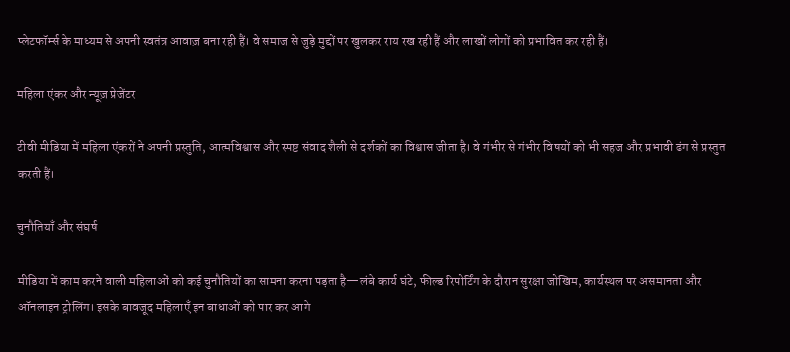प्लेटफॉर्म्स के माध्यम से अपनी स्वतंत्र आवाज़ बना रही हैं। वे समाज से जुड़े मुद्दों पर खुलकर राय रख रही हैं और लाखों लोगों को प्रभावित कर रही हैं।

महिला एंकर और न्यूज़ प्रेजेंटर

टीवी मीडिया में महिला एंकरों ने अपनी प्रस्तुति, आत्मविश्वास और स्पष्ट संवाद शैली से दर्शकों का विश्वास जीता है। वे गंभीर से गंभीर विषयों को भी सहज और प्रभावी ढंग से प्रस्तुत करती हैं।

चुनौतियाँ और संघर्ष

मीडिया में काम करने वाली महिलाओं को कई चुनौतियों का सामना करना पड़ता है—लंबे कार्य घंटे, फील्ड रिपोर्टिंग के दौरान सुरक्षा जोखिम, कार्यस्थल पर असमानता और ऑनलाइन ट्रोलिंग। इसके बावजूद महिलाएँ इन बाधाओं को पार कर आगे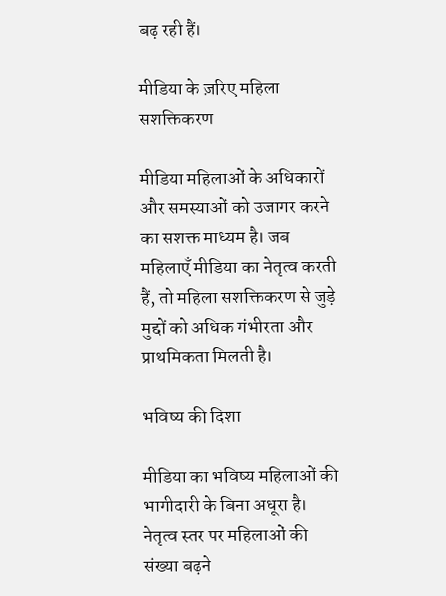बढ़ रही हैं।

मीडिया के ज़रिए महिला सशक्तिकरण

मीडिया महिलाओं के अधिकारों और समस्याओं को उजागर करने का सशक्त माध्यम है। जब महिलाएँ मीडिया का नेतृत्व करती हैं, तो महिला सशक्तिकरण से जुड़े मुद्दों को अधिक गंभीरता और प्राथमिकता मिलती है।

भविष्य की दिशा

मीडिया का भविष्य महिलाओं की भागीदारी के बिना अधूरा है। नेतृत्व स्तर पर महिलाओं की संख्या बढ़ने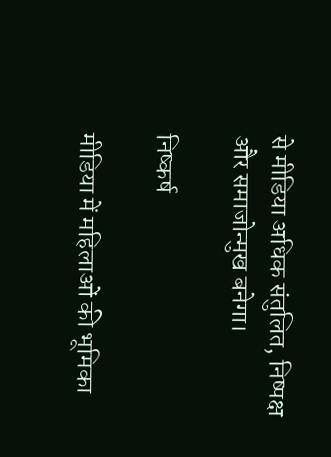से मीडिया अधिक संतुलित, निष्पक्ष और समाजोन्मुख बनेगा।

निष्कर्ष

मीडिया में महिलाओं की भूमिका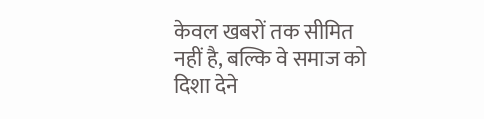केवल खबरों तक सीमित नहीं है, बल्कि वे समाज को दिशा देने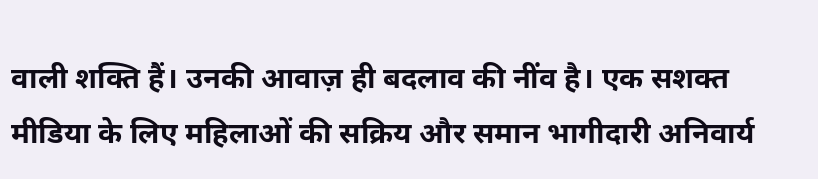वाली शक्ति हैं। उनकी आवाज़ ही बदलाव की नींव है। एक सशक्त मीडिया के लिए महिलाओं की सक्रिय और समान भागीदारी अनिवार्य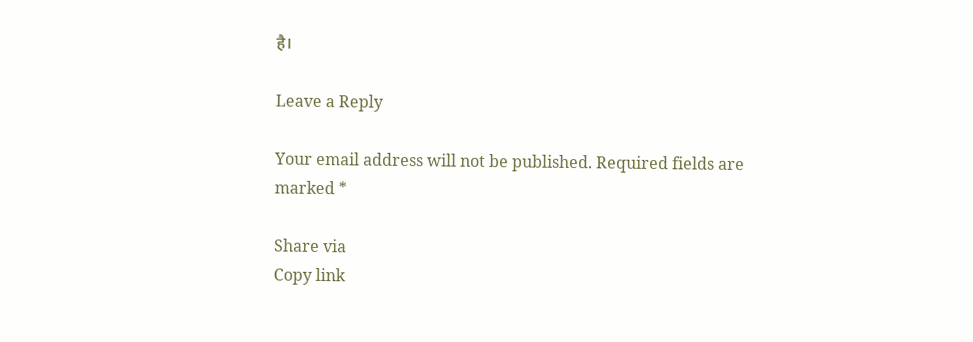है।

Leave a Reply

Your email address will not be published. Required fields are marked *

Share via
Copy link